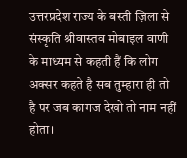उत्तरप्रदेश राज्य के बस्ती ज़िला से संस्कृति श्रीवास्तव मोबाइल वाणी के माध्यम से कहती हैं कि लोग अक्सर कहते है सब तुम्हारा ही तो है पर जब कागज देखो तो नाम नहीं होता।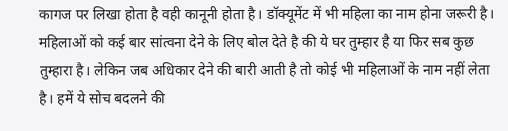कागज पर लिखा होता है वही कानूनी होता है। डॉक्यूमेंट में भी महिला का नाम होना जरूरी है। महिलाओं को कई बार सांत्वना देने के लिए बोल देते है की ये घर तुम्हार है या फिर सब कुछ तुम्हारा है। लेकिन जब अधिकार देने की बारी आती है तो कोई भी महिलाओं के नाम नहीं लेता है। हमें ये सोच बदलने की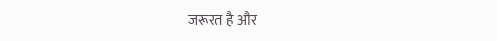जरूरत है और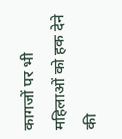कागजों पर भी महिलाओं को हक देने की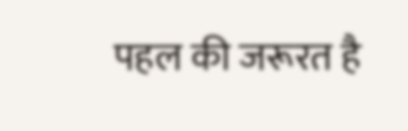पहल की जरूरत है